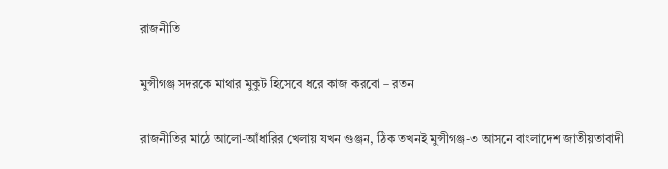রাজনীতি

মুন্সীগঞ্জ সদরকে মাথার মুকুট হিসেবে ধরে কাজ করবো – রতন

রাজনীতির মাঠে আলো-আঁধারির খেলায় যখন গুঞ্জন, ঠিক তখনই মুন্সীগঞ্জ-৩ আসনে বাংলাদেশ জাতীয়তাবাদী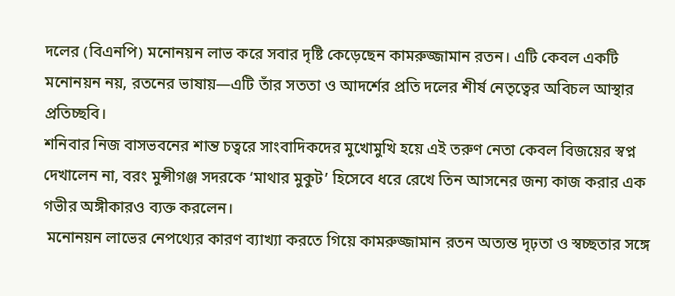দলের (বিএনপি) মনোনয়ন লাভ করে সবার দৃষ্টি কেড়েছেন কামরুজ্জামান রতন। এটি কেবল একটি মনোনয়ন নয়, রতনের ভাষায়—এটি তাঁর সততা ও আদর্শের প্রতি দলের শীর্ষ নেতৃত্বের অবিচল আস্থার প্রতিচ্ছবি।
শনিবার নিজ বাসভবনের শান্ত চত্বরে সাংবাদিকদের মুখোমুখি হয়ে এই তরুণ নেতা কেবল বিজয়ের স্বপ্ন দেখালেন না, বরং মুন্সীগঞ্জ সদরকে ‘মাথার মুকুট’ হিসেবে ধরে রেখে তিন আসনের জন্য কাজ করার এক গভীর অঙ্গীকারও ব্যক্ত করলেন।
 মনোনয়ন লাভের নেপথ্যের কারণ ব্যাখ্যা করতে গিয়ে কামরুজ্জামান রতন অত্যন্ত দৃঢ়তা ও স্বচ্ছতার সঙ্গে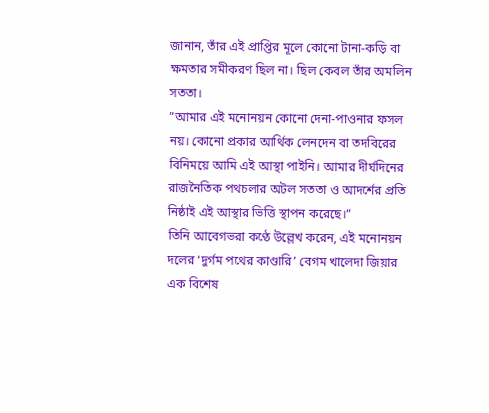জানান, তাঁর এই প্রাপ্তির মূলে কোনো টানা-কড়ি বা ক্ষমতার সমীকরণ ছিল না। ছিল কেবল তাঁর অমলিন সততা।
”আমার এই মনোনয়ন কোনো দেনা-পাওনার ফসল নয়। কোনো প্রকার আর্থিক লেনদেন বা তদবিরের বিনিময়ে আমি এই আস্থা পাইনি। আমার দীর্ঘদিনের রাজনৈতিক পথচলার অটল সততা ও আদর্শের প্রতি নিষ্ঠাই এই আস্থার ভিত্তি স্থাপন করেছে।”
তিনি আবেগভরা কণ্ঠে উল্লেখ করেন, এই মনোনয়ন দলের ‘দুর্গম পথের কাণ্ডারি’ বেগম খালেদা জিয়ার এক বিশেষ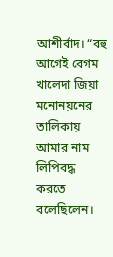আশীর্বাদ। “বহু আগেই বেগম খালেদা জিয়া মনোনয়নের তালিকায় আমার নাম লিপিবদ্ধ করতে বলেছিলেন।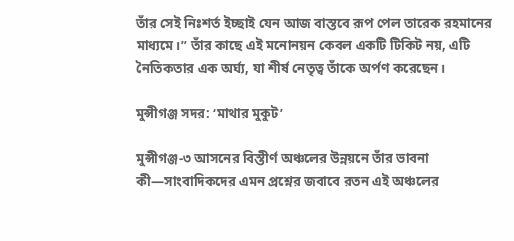তাঁর সেই নিঃশর্ত ইচ্ছাই যেন আজ বাস্তবে রূপ পেল তারেক রহমানের মাধ্যমে।” তাঁর কাছে এই মনোনয়ন কেবল একটি টিকিট নয়, এটি নৈতিকতার এক অর্ঘ্য, যা শীর্ষ নেতৃত্ব তাঁকে অর্পণ করেছেন।

মুন্সীগঞ্জ সদর: ‘মাথার মুকুট’

মুন্সীগঞ্জ-৩ আসনের বিস্তীর্ণ অঞ্চলের উন্নয়নে তাঁর ভাবনা কী—সাংবাদিকদের এমন প্রশ্নের জবাবে রতন এই অঞ্চলের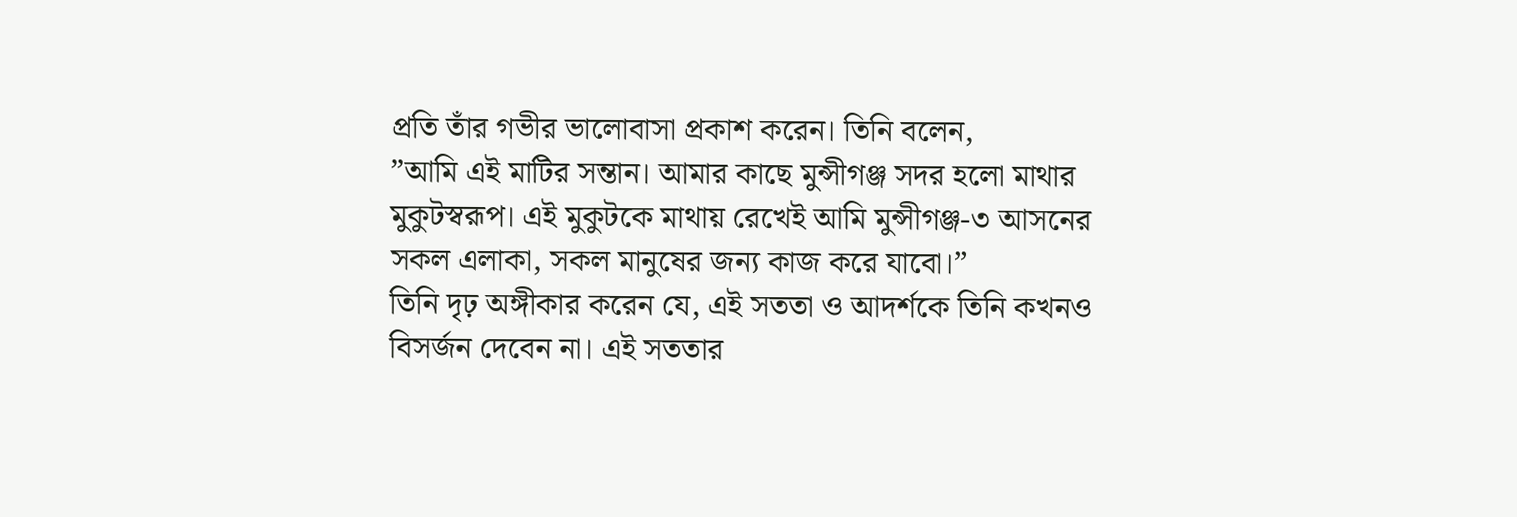প্রতি তাঁর গভীর ভালোবাসা প্রকাশ করেন। তিনি বলেন,
”আমি এই মাটির সন্তান। আমার কাছে মুন্সীগঞ্জ সদর হলো মাথার মুকুটস্বরূপ। এই মুকুটকে মাথায় রেখেই আমি মুন্সীগঞ্জ-৩ আসনের সকল এলাকা, সকল মানুষের জন্য কাজ করে যাবো।”
তিনি দৃঢ় অঙ্গীকার করেন যে, এই সততা ও আদর্শকে তিনি কখনও বিসর্জন দেবেন না। এই সততার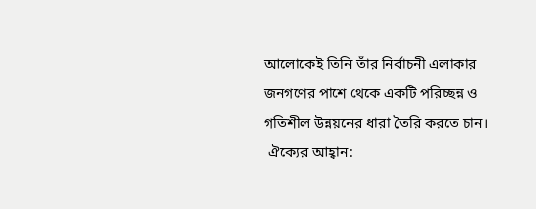আলোকেই তিনি তাঁর নির্বাচনী এলাকার জনগণের পাশে থেকে একটি পরিচ্ছন্ন ও গতিশীল উন্নয়নের ধারা তৈরি করতে চান।
 ঐক্যের আহ্বান: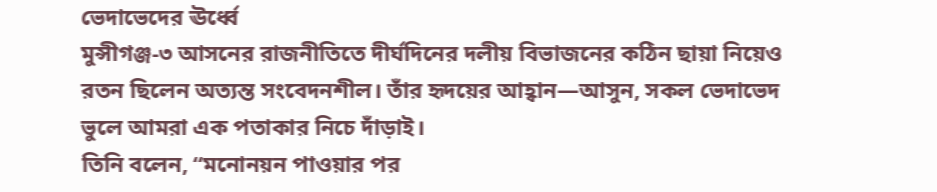ভেদাভেদের ঊর্ধ্বে
মুন্সীগঞ্জ-৩ আসনের রাজনীতিতে দীর্ঘদিনের দলীয় বিভাজনের কঠিন ছায়া নিয়েও রতন ছিলেন অত্যন্ত সংবেদনশীল। তাঁর হৃদয়ের আহ্বান—আসুন, সকল ভেদাভেদ ভুলে আমরা এক পতাকার নিচে দাঁড়াই।
তিনি বলেন, “মনোনয়ন পাওয়ার পর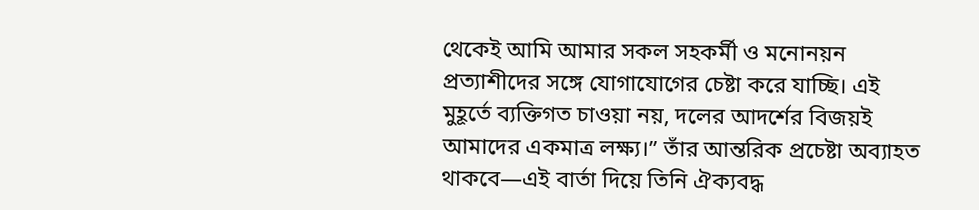থেকেই আমি আমার সকল সহকর্মী ও মনোনয়ন প্রত্যাশীদের সঙ্গে যোগাযোগের চেষ্টা করে যাচ্ছি। এই মুহূর্তে ব্যক্তিগত চাওয়া নয়, দলের আদর্শের বিজয়ই আমাদের একমাত্র লক্ষ্য।” তাঁর আন্তরিক প্রচেষ্টা অব্যাহত থাকবে—এই বার্তা দিয়ে তিনি ঐক্যবদ্ধ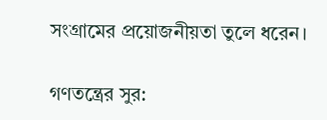সংগ্রামের প্রয়োজনীয়তা তুলে ধরেন।

গণতন্ত্রের সুর: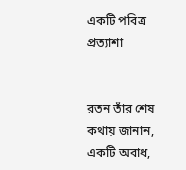একটি পবিত্র প্রত্যাশা


রতন তাঁর শেষ কথায় জানান, একটি অবাধ,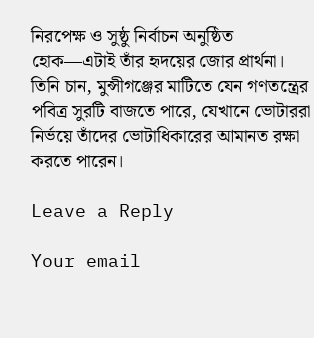নিরপেক্ষ ও সুষ্ঠু নির্বাচন অনুষ্ঠিত হোক—এটাই তাঁর হৃদয়ের জোর প্রার্থনা। তিনি চান, মুন্সীগঞ্জের মাটিতে যেন গণতন্ত্রের পবিত্র সুরটি বাজতে পারে, যেখানে ভোটাররা নির্ভয়ে তাঁদের ভোটাধিকারের আমানত রক্ষা করতে পারেন।

Leave a Reply

Your email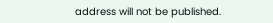address will not be published.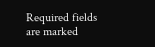Required fields are marked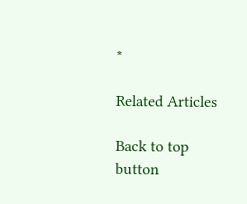*

Related Articles

Back to top button